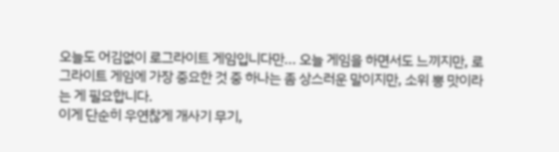오늘도 어김없이 로그라이트 게임입니다만... 오늘 게임을 하면서도 느끼지만, 로그라이트 게임에 가장 중요한 것 중 하나는 좀 상스러운 말이지만, 소위 뽕 맛이라는 게 필요합니다.
이게 단순히 우연찮게 개사기 무기,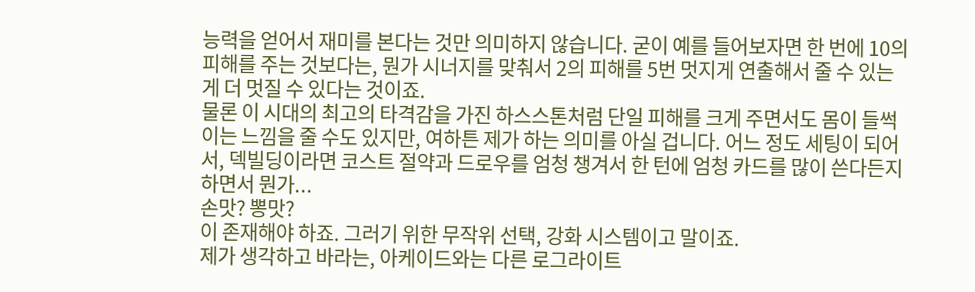능력을 얻어서 재미를 본다는 것만 의미하지 않습니다. 굳이 예를 들어보자면 한 번에 10의 피해를 주는 것보다는, 뭔가 시너지를 맞춰서 2의 피해를 5번 멋지게 연출해서 줄 수 있는 게 더 멋질 수 있다는 것이죠.
물론 이 시대의 최고의 타격감을 가진 하스스톤처럼 단일 피해를 크게 주면서도 몸이 들썩이는 느낌을 줄 수도 있지만, 여하튼 제가 하는 의미를 아실 겁니다. 어느 정도 세팅이 되어서, 덱빌딩이라면 코스트 절약과 드로우를 엄청 챙겨서 한 턴에 엄청 카드를 많이 쓴다든지 하면서 뭔가...
손맛? 뽕맛?
이 존재해야 하죠. 그러기 위한 무작위 선택, 강화 시스템이고 말이죠.
제가 생각하고 바라는, 아케이드와는 다른 로그라이트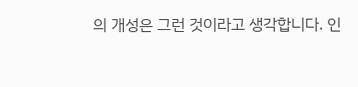의 개성은 그런 것이라고 생각합니다. 인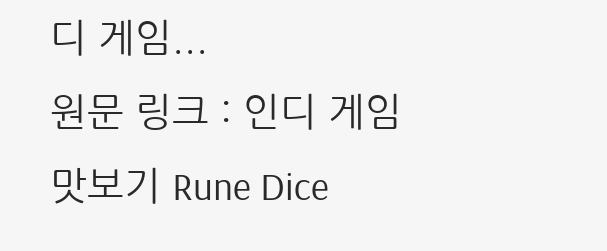디 게임...
원문 링크 : 인디 게임 맛보기 Rune Dice